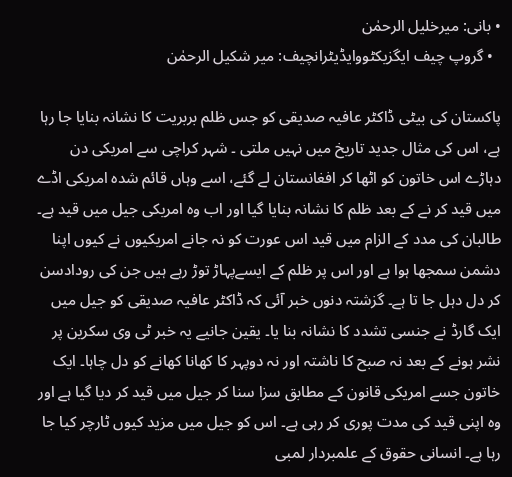• بانی: میرخلیل الرحمٰن
  • گروپ چیف ایگزیکٹووایڈیٹرانچیف: میر شکیل الرحمٰن

پاکستان کی بیٹی ڈاکٹر عافیہ صدیقی کو جس ظلم بربریت کا نشانہ بنایا جا رہا ہے، اس کی مثال جدید تاریخ میں نہیں ملتی ۔ شہر کراچی سے امریکی دن دہاڑے اس خاتون کو اٹھا کر افغانستان لے گئے، اسے وہاں قائم شدہ امریکی اڈے میں قید کر نے کے بعد ظلم کا نشانہ بنایا گیا اور اب وہ امریکی جیل میں قید ہے۔ طالبان کی مدد کے الزام میں قید اس عورت کو نہ جانے امریکیوں نے کیوں اپنا دشمن سمجھا ہوا ہے اور اس پر ظلم کے ایسےپہاڑ توڑ رہے ہیں جن کی رودادسن کر دل دہل جا تا ہے۔ گزشتہ دنوں خبر آئی کہ ڈاکٹر عافیہ صدیقی کو جیل میں ایک گارڈ نے جنسی تشدد کا نشانہ بنا یا۔ یقین جانیے یہ خبر ٹی وی سکرین پر نشر ہونے کے بعد نہ صبح کا ناشتہ اور نہ دوپہر کا کھانا کھانے کو دل چاہا۔ ایک خاتون جسے امریکی قانون کے مطابق سزا سنا کر جیل میں قید کر دیا گیا ہے اور وہ اپنی قید کی مدت پوری کر رہی ہے۔ اس کو جیل میں مزید کیوں ٹارچر کیا جا رہا ہے۔ انسانی حقوق کے علمبردار لمبی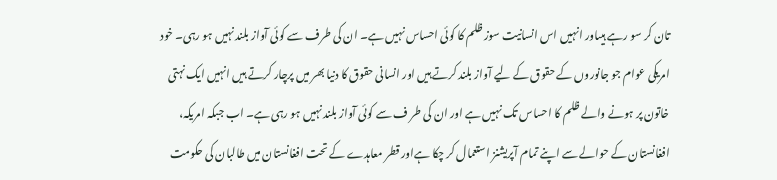تان کر سو رہے ہیںاور انہیں اس انسانیت سوز ظلم کا کوئی احساس نہیں ہے۔ ان کی طرف سے کوئی آواز بلند نہیں ہو رہی۔ خود امریکی عوام جو جانوروں کے حقوق کے لیے آواز بلند کرتے ہیں اور انسانی حقوق کا دنیا بھر میں پرچار کرتے ہیں انہیں ایک نہتی خاتون پر ہونے والے ظلم کا احساس تک نہیں ہے اور ان کی طر ف سے کوئی آواز بلند نہیں ہو رہی ہے۔ اب جبکہ امریکہ، افغانستان کے حوالے سے اپنے تمام آپریشنز استعمال کر چکا ہےاور قطر معاہدے کے تحت افغانستان میں طالبان کی حکومت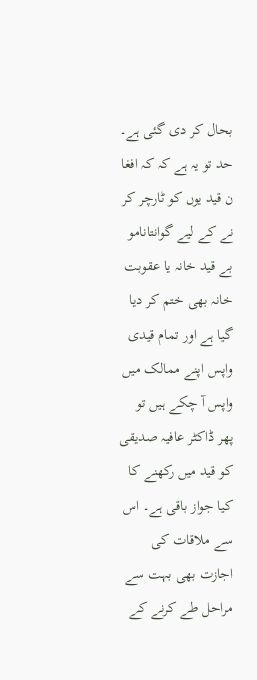بحال کر دی گئی ہے۔ حد تو یہ ہے کہ کہ افغا ن قید یوں کو ٹارچر کر نے کے لیے گوانتانامو بے قید خانہ یا عقوبت خانہ بھی ختم کر دیا گیا ہے اور تمام قیدی واپس اپنے ممالک میں واپس آ چکے ہیں تو پھر ڈاکٹر عافیہ صدیقی کو قید میں رکھنے کا کیا جواز باقی ہے۔ اس سے ملاقات کی اجازت بھی بہت سے مراحل طے کرنے کے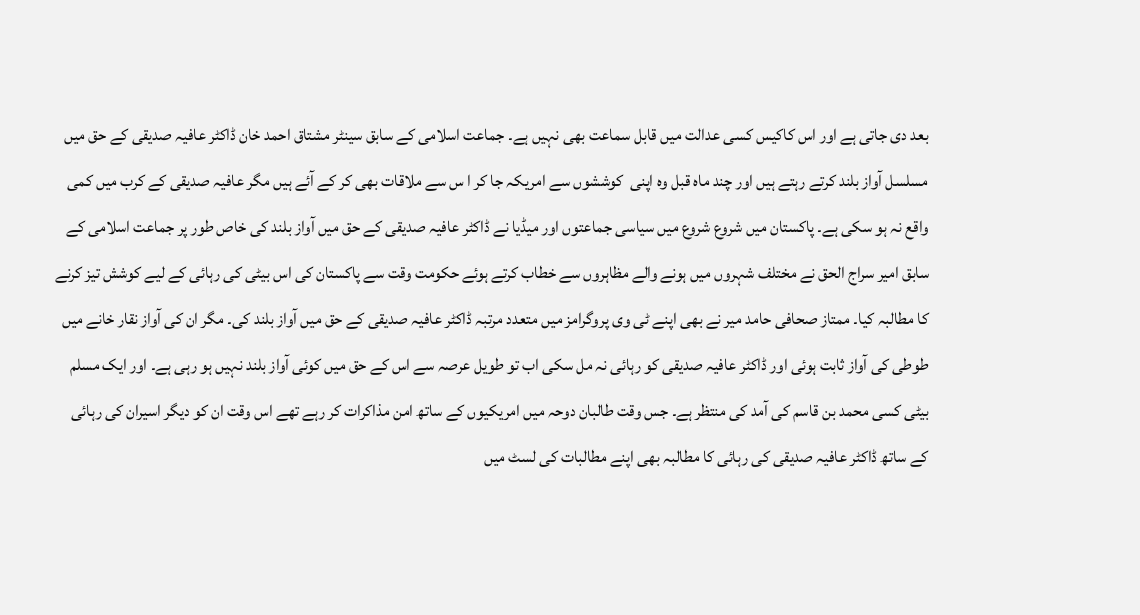بعد دی جاتی ہے اور اس کاکیس کسی عدالت میں قابل سماعت بھی نہیں ہے۔ جماعت اسلامی کے سابق سینٹر مشتاق احمد خان ڈاکٹر عافیہ صدیقی کے حق میں مسلسل آواز بلند کرتے رہتے ہیں اور چند ماہ قبل وہ اپنی  کوششوں سے امریکہ جا کر ا س سے ملاقات بھی کر کے آئے ہیں مگر عافیہ صدیقی کے کرب میں کمی واقع نہ ہو سکی ہے۔ پاکستان میں شروع شروع میں سیاسی جماعتوں اور میڈیا نے ڈاکٹر عافیہ صدیقی کے حق میں آواز بلند کی خاص طور پر جماعت اسلامی کے سابق امیر سراج الحق نے مختلف شہروں میں ہونے والے مظاہروں سے خطاب کرتے ہوئے حکومت وقت سے پاکستان کی اس بیٹی کی رہائی کے لیے کوشش تیز کرنے کا مطالبہ کیا۔ ممتاز صحافی حامد میر نے بھی اپنے ٹی وی پروگرامز میں متعدد مرتبہ ڈاکٹر عافیہ صدیقی کے حق میں آواز بلند کی۔ مگر ان کی آواز نقار خانے میں طوطی کی آواز ثابت ہوئی اور ڈاکٹر عافیہ صدیقی کو رہائی نہ مل سکی اب تو طویل عرصہ سے اس کے حق میں کوئی آواز بلند نہیں ہو رہی ہے۔ اور ایک مسلم بیٹی کسی محمد بن قاسم کی آمد کی منتظر ہے۔ جس وقت طالبان دوحہ میں امریکیوں کے ساتھ امن مذاکرات کر رہے تھے اس وقت ان کو دیگر اسیران کی رہائی کے ساتھ ڈاکٹر عافیہ صدیقی کی رہائی کا مطالبہ بھی اپنے مطالبات کی لسٹ میں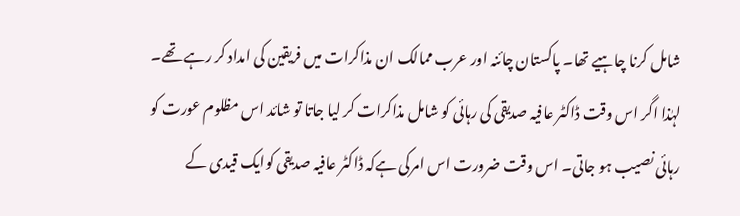شامل کرنا چاہیے تھا۔ پاکستان چائنہ اور عرب ممالک ان مذاکرات میں فریقین کی امداد کر رہے تھے۔ لہٰذا اگر اس وقت ڈاکٹر عافیہ صدیقی کی رہائی کو شامل مذاکرات کر لیا جاتا تو شائد اس مظلوم عورت کو رہائی نصیب ہو جاتی۔ اس وقت ضرورت اس امرکی ہےکہ ڈاکٹر عافیہ صدیقی کوایک قیدی کے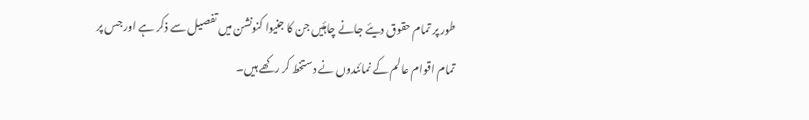طور پر تمام حقوق دیئے جانے چاہئیں جن کا جنیوا کنونشن میں تفصیل سے ذکر ہے اور جس پر تمام اقوام عالم کے نمائندوں نے دستخط کر رکھے ہیں۔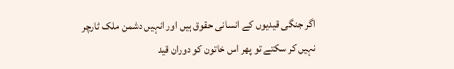اگر جنگی قیدیوں کے انسانی حقوق ہیں اور انہیں دشمن ملک ٹارچر نہیں کر سکتے تو پھر اس خاتون کو دوران قید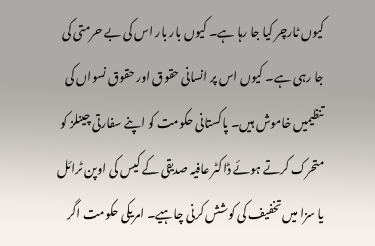کیوں ٹارچر کیا جا رہا ہے۔ کیوں بار بار اس کی بے حرمتی کی جا رہی ہے۔ کیوں اس پر انسانی حقوق اور حقوق نسواں کی تنظیمیں خاموش ہیں۔ پاکستانی حکومت کو اپنے سفارتی چینلز کو متحرک کرتے ہوئے ڈاکٹر عافیہ صدیقی کے کیس کی اوپن ٹرائل یا سزا میں تخفیف کی کوشش کرنی چاہیے۔ امریکی حکومت اگر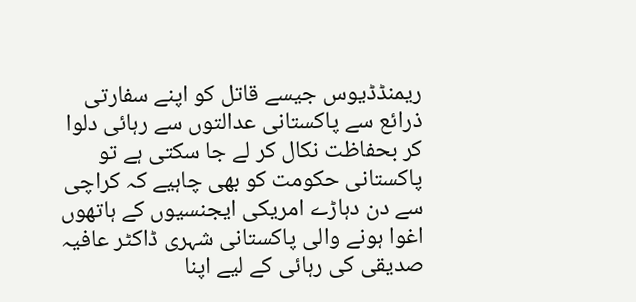ریمنڈڈیوس جیسے قاتل کو اپنے سفارتی ذرائع سے پاکستانی عدالتوں سے رہائی دلوا کر بحفاظت نکال کر لے جا سکتی ہے تو پاکستانی حکومت کو بھی چاہیے کہ کراچی سے دن دہاڑے امریکی ایجنسیوں کے ہاتھوں اغوا ہونے والی پاکستانی شہری ڈاکٹر عافیہ صدیقی کی رہائی کے لیے اپنا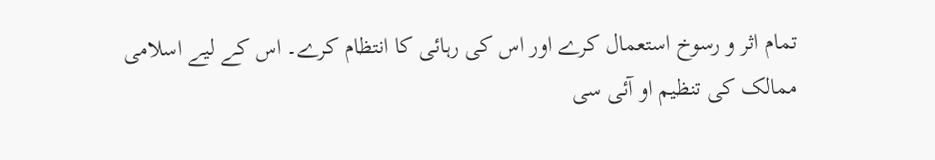تمام اثر و رسوخ استعمال کرے اور اس کی رہائی کا انتظام کرے۔ اس کے لیے اسلامی ممالک کی تنظیم او آئی سی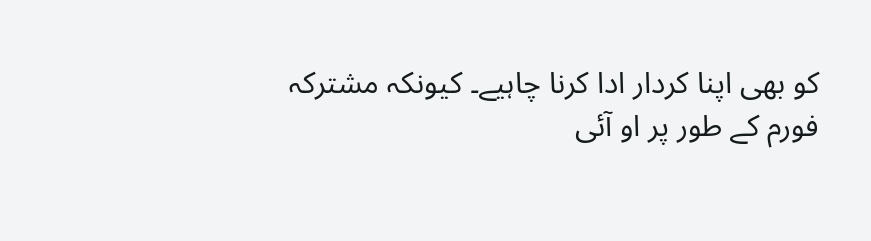کو بھی اپنا کردار ادا کرنا چاہیے۔ کیونکہ مشترکہ فورم کے طور پر او آئی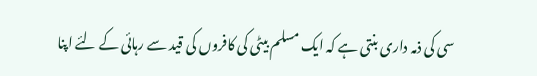سی کی ذمہ داری بنتی ہے کہ ایک مسلم بیٹی کی کافروں کی قید سے رہائی کے لئے اپنا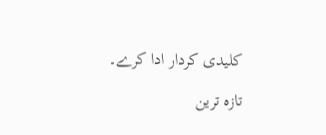کلیدی کردار ادا کرے۔

تازہ ترین